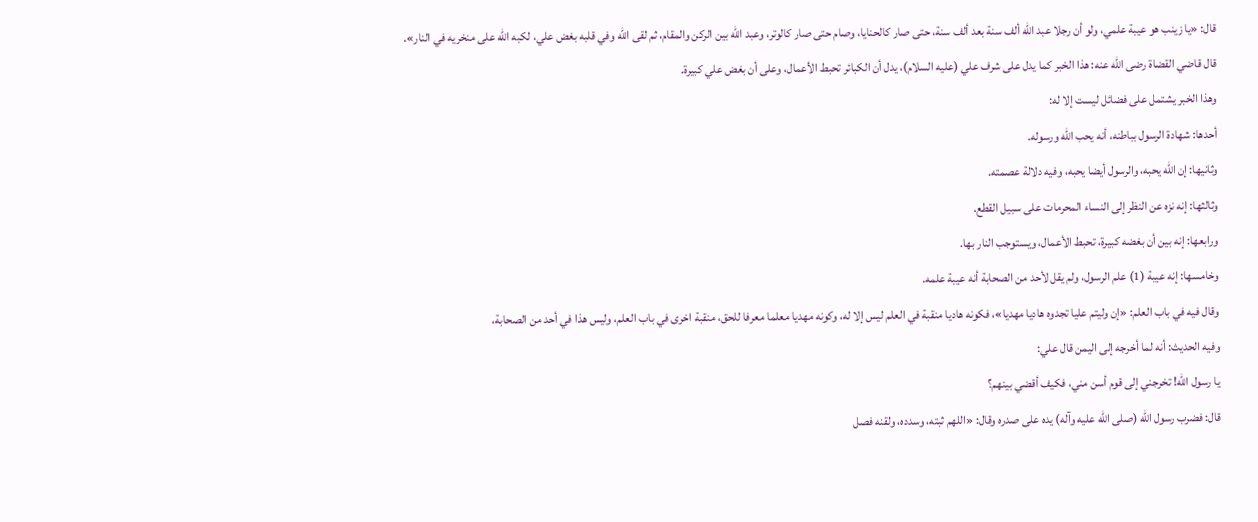قال: «يا زينب هو عيبة علمي، ولو أن رجلا عبد الله ألف سنة بعد ألف سنة، حتى صار كالحنايا، وصام حتى صار كالوتر، وعبد الله بين الركن والمقام، ثم لقى الله وفي قلبه بغض علي، لكبه الله على منخريه في النار».
قال قاضي القضاة رضى الله عنه: هذا الخبر كما يدل على شرف علي (عليه السلام)، يدل أن الكبائر تحبط الأعمال، وعلى أن بغض علي كبيرة.
وهذا الخبر يشتمل على فضائل ليست إلا له:
أحدها: شهادة الرسول بباطنه، أنه يحب الله ورسوله.
وثانيها: إن الله يحبه، والرسول أيضا يحبه، وفيه دلالة عصمته.
وثالثها: إنه نزه عن النظر إلى النساء المحرمات على سبيل القطع.
ورابعها: إنه بين أن بغضه كبيرة، تحبط الأعمال، ويستوجب النار بها.
وخامسها: إنه عيبة (1) علم الرسول، ولم يقل لأحد من الصحابة أنه عيبة علمه.
وقال فيه في باب العلم: «إن وليتم عليا تجدوه هاديا مهديا»، فكونه هاديا منقبة في العلم ليس إلا له، وكونه مهديا معلما معرفا للحق، منقبة اخرى في باب العلم، وليس هذا في أحد من الصحابة،
وفيه الحديث: أنه لما أخرجه إلى اليمن قال علي:
يا رسول الله! تخرجني إلى قوم أسن مني، فكيف أقضي بينهم؟
قال: فضرب رسول الله (صلى الله عليه وآله) يده على صدره وقال: «اللهم ثبته، وسدده، ولقنه فصل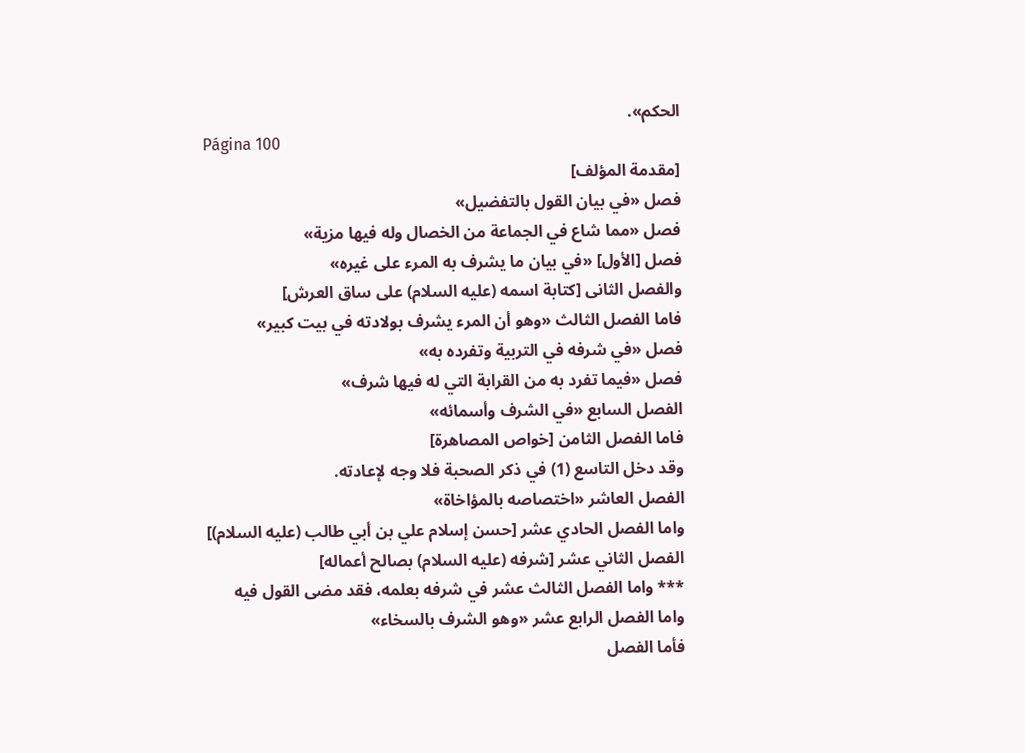الحكم».
Página 100
[مقدمة المؤلف]
فصل «في بيان القول بالتفضيل»
فصل «مما شاع في الجماعة من الخصال وله فيها مزية»
فصل [الأول] «في بيان ما يشرف به المرء على غيره»
والفصل الثانى [كتابة اسمه (عليه السلام) على ساق العرش]
فاما الفصل الثالث «وهو أن المرء يشرف بولادته في بيت كبير»
فصل «في شرفه في التربية وتفرده به»
فصل «فيما تفرد به من القرابة التي له فيها شرف»
الفصل السابع «في الشرف وأسمائه»
فاما الفصل الثامن [خواص المصاهرة]
وقد دخل التاسع (1) في ذكر الصحبة فلا وجه لإعادته.
الفصل العاشر «اختصاصه بالمؤاخاة»
واما الفصل الحادي عشر [حسن إسلام علي بن أبي طالب (عليه السلام)]
الفصل الثاني عشر [شرفه (عليه السلام) بصالح أعماله]
*** واما الفصل الثالث عشر في شرفه بعلمه، فقد مضى القول فيه
واما الفصل الرابع عشر «وهو الشرف بالسخاء»
فأما الفصل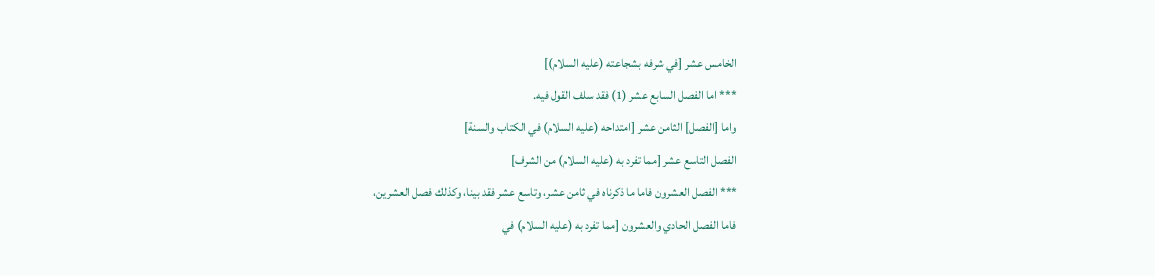الخامس عشر [في شرفه بشجاعته (عليه السلام)]
*** اما الفصل السابع عشر (1) فقد سلف القول فيه.
واما [الفصل] الثامن عشر [امتداحه (عليه السلام) في الكتاب والسنة]
الفصل التاسع عشر [مما تفرد به (عليه السلام) من الشرف]
*** الفصل العشرون فاما ما ذكرناه في ثامن عشر، وتاسع عشر فقد بينا، وكذلك فصل العشرين،
فاما الفصل الحادي والعشرون [مما تفرد به (عليه السلام) في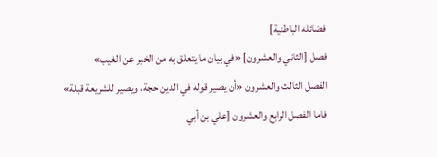فضائله الباطنية]
فصل [الثاني والعشرون] «في بيان ما يتعلق به من الخبر عن الغيب»
الفصل الثالث والعشرون «أن يصير قوله في الدين حجة، ويصير للشريعة قبلة»
فاما الفصل الرابع والعشرون [علي بن أبي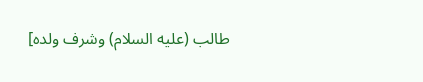طالب (عليه السلام) وشرف ولده]